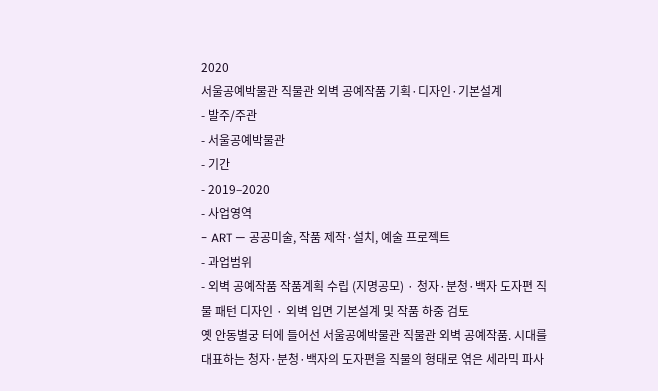2020
서울공예박물관 직물관 외벽 공예작품 기획·디자인·기본설계
- 발주/주관
- 서울공예박물관
- 기간
- 2019–2020
- 사업영역
- ART — 공공미술, 작품 제작·설치, 예술 프로젝트
- 과업범위
- 외벽 공예작품 작품계획 수립 (지명공모) · 청자·분청·백자 도자편 직물 패턴 디자인 · 외벽 입면 기본설계 및 작품 하중 검토
옛 안동별궁 터에 들어선 서울공예박물관 직물관 외벽 공예작품. 시대를 대표하는 청자·분청·백자의 도자편을 직물의 형태로 엮은 세라믹 파사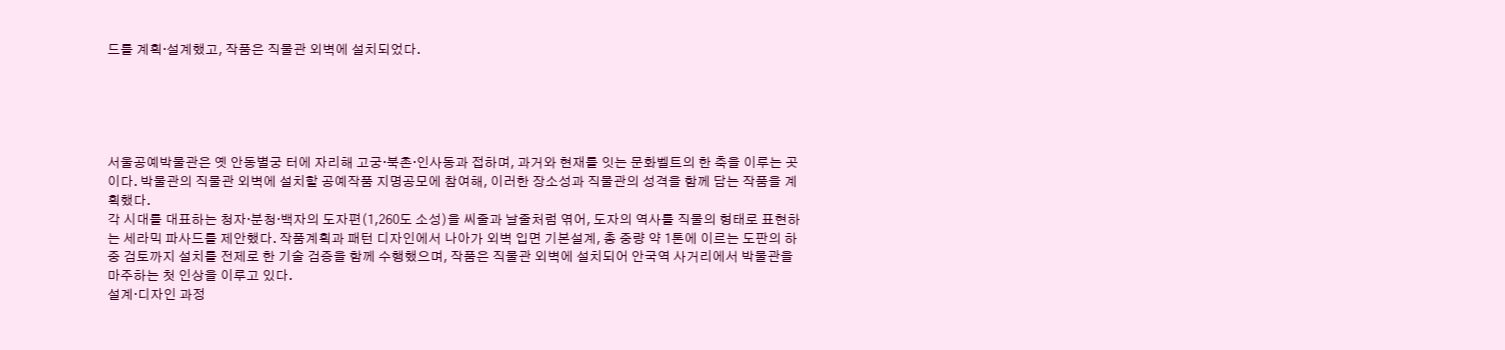드를 계획·설계했고, 작품은 직물관 외벽에 설치되었다.





서울공예박물관은 옛 안동별궁 터에 자리해 고궁·북촌·인사동과 접하며, 과거와 현재를 잇는 문화벨트의 한 축을 이루는 곳이다. 박물관의 직물관 외벽에 설치할 공예작품 지명공모에 참여해, 이러한 장소성과 직물관의 성격을 함께 담는 작품을 계획했다.
각 시대를 대표하는 청자·분청·백자의 도자편(1,260도 소성)을 씨줄과 날줄처럼 엮어, 도자의 역사를 직물의 형태로 표현하는 세라믹 파사드를 제안했다. 작품계획과 패턴 디자인에서 나아가 외벽 입면 기본설계, 총 중량 약 1톤에 이르는 도판의 하중 검토까지 설치를 전제로 한 기술 검증을 함께 수행했으며, 작품은 직물관 외벽에 설치되어 안국역 사거리에서 박물관을 마주하는 첫 인상을 이루고 있다.
설계·디자인 과정